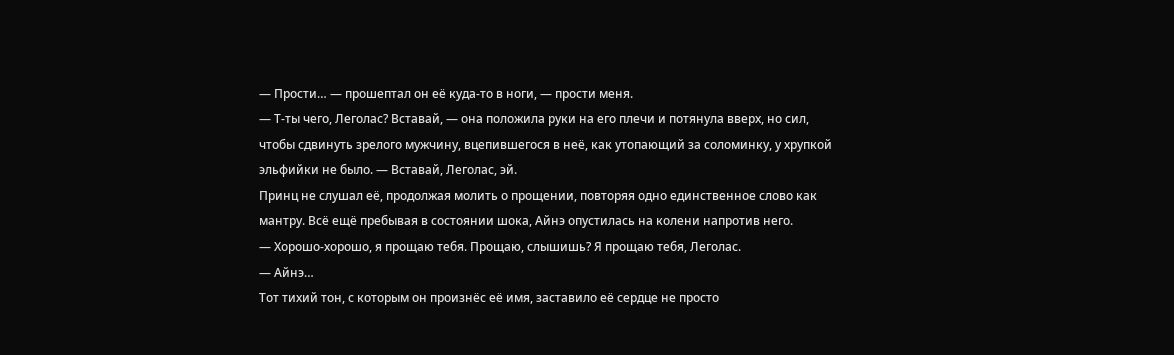— Прости… — прошептал он её куда-то в ноги, — прости меня.
— Т-ты чего, Леголас? Вставай, — она положила руки на его плечи и потянула вверх, но сил, чтобы сдвинуть зрелого мужчину, вцепившегося в неё, как утопающий за соломинку, у хрупкой эльфийки не было. — Вставай, Леголас, эй.
Принц не слушал её, продолжая молить о прощении, повторяя одно единственное слово как мантру. Всё ещё пребывая в состоянии шока, Айнэ опустилась на колени напротив него.
— Хорошо-хорошо, я прощаю тебя. Прощаю, слышишь? Я прощаю тебя, Леголас.
— Айнэ…
Тот тихий тон, с которым он произнёс её имя, заставило её сердце не просто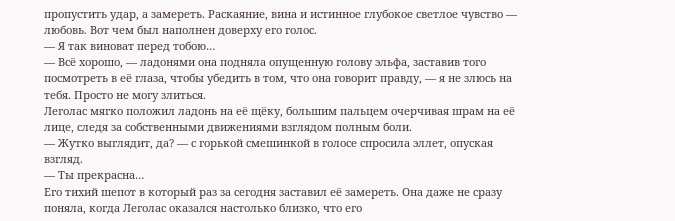пропустить удар, а замереть. Раскаяние, вина и истинное глубокое светлое чувство — любовь. Вот чем был наполнен доверху его голос.
— Я так виноват перед тобою…
— Всё хорошо, — ладонями она подняла опущенную голову эльфа, заставив того посмотреть в её глаза, чтобы убедить в том, что она говорит правду, — я не злюсь на тебя. Просто не могу злиться.
Леголас мягко положил ладонь на её щёку, большим пальцем очерчивая шрам на её лице, следя за собственными движениями взглядом полным боли.
— Жутко выглядит, да? — с горькой смешинкой в голосе спросила эллет, опуская взгляд.
— Ты прекрасна…
Его тихий шепот в который раз за сегодня заставил её замереть. Она даже не сразу поняла, когда Леголас оказался настолько близко, что его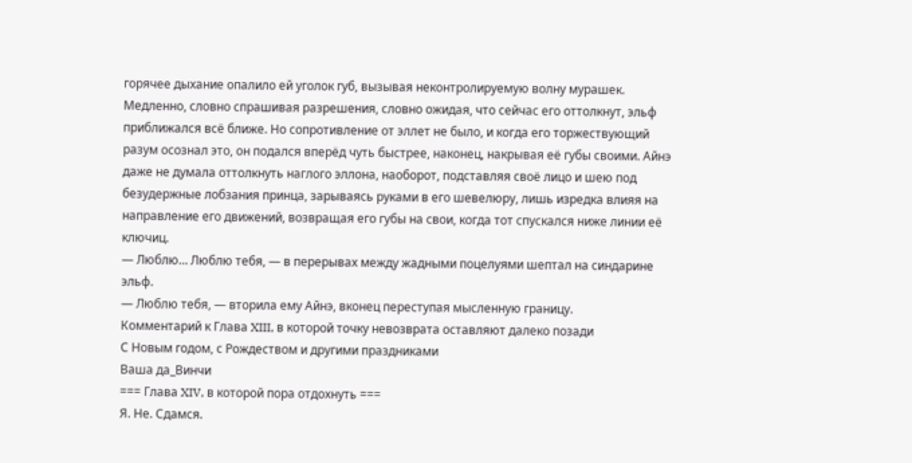горячее дыхание опалило ей уголок губ, вызывая неконтролируемую волну мурашек. Медленно, словно спрашивая разрешения, словно ожидая, что сейчас его оттолкнут, эльф приближался всё ближе. Но сопротивление от эллет не было, и когда его торжествующий разум осознал это, он подался вперёд чуть быстрее, наконец, накрывая её губы своими. Айнэ даже не думала оттолкнуть наглого эллона, наоборот, подставляя своё лицо и шею под безудержные лобзания принца, зарываясь руками в его шевелюру, лишь изредка влияя на направление его движений, возвращая его губы на свои, когда тот спускался ниже линии её ключиц.
— Люблю… Люблю тебя, — в перерывах между жадными поцелуями шептал на синдарине эльф.
— Люблю тебя, — вторила ему Айнэ, вконец переступая мысленную границу.
Комментарий к Глава XIII, в которой точку невозврата оставляют далеко позади
С Новым годом, с Рождеством и другими праздниками
Ваша да_Винчи
=== Глава XIV, в которой пора отдохнуть ===
Я. Не. Сдамся.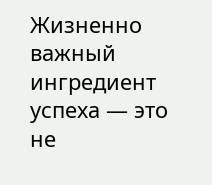Жизненно важный ингредиент успеха — это не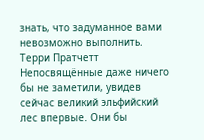знать, что задуманное вами невозможно выполнить.
Терри Пратчетт
Непосвящённые даже ничего бы не заметили, увидев сейчас великий эльфийский лес впервые. Они бы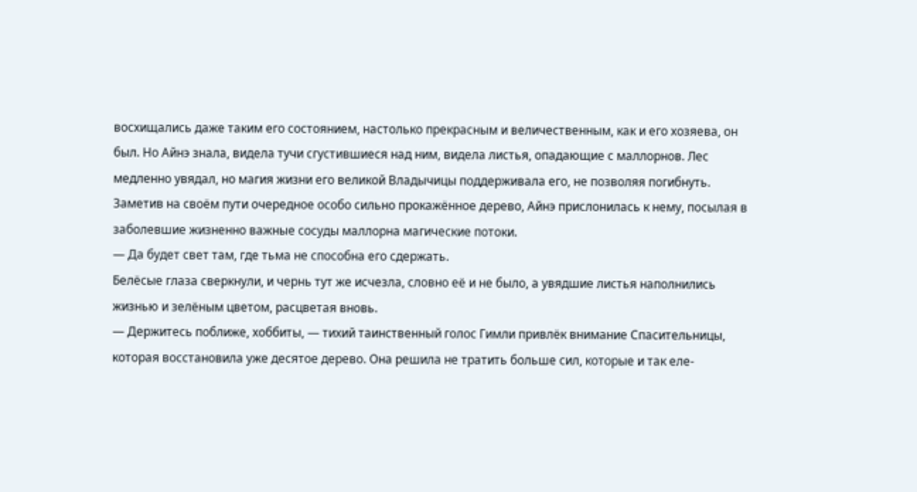восхищались даже таким его состоянием, настолько прекрасным и величественным, как и его хозяева, он был. Но Айнэ знала, видела тучи сгустившиеся над ним, видела листья, опадающие с маллорнов. Лес медленно увядал, но магия жизни его великой Владычицы поддерживала его, не позволяя погибнуть.
Заметив на своём пути очередное особо сильно прокажённое дерево, Айнэ прислонилась к нему, посылая в заболевшие жизненно важные сосуды маллорна магические потоки.
— Да будет свет там, где тьма не способна его сдержать.
Белёсые глаза сверкнули, и чернь тут же исчезла, словно её и не было, а увядшие листья наполнились жизнью и зелёным цветом, расцветая вновь.
— Держитесь поближе, хоббиты, — тихий таинственный голос Гимли привлёк внимание Спасительницы, которая восстановила уже десятое дерево. Она решила не тратить больше сил, которые и так еле-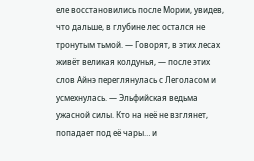еле восстановились после Мории, увидев, что дальше, в глубине лес остался не тронутым тьмой. — Говорят, в этих лесах живёт великая колдунья, — после этих слов Айнэ переглянулась с Леголасом и усмехнулась. — Эльфийская ведьма ужасной силы. Кто на неё не взглянет, попадает под её чары… и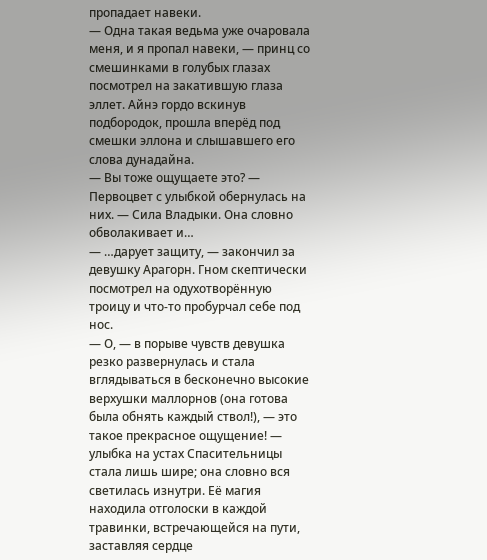пропадает навеки.
— Одна такая ведьма уже очаровала меня, и я пропал навеки, — принц со смешинками в голубых глазах посмотрел на закатившую глаза эллет. Айнэ гордо вскинув подбородок, прошла вперёд под смешки эллона и слышавшего его слова дунадайна.
— Вы тоже ощущаете это? — Первоцвет с улыбкой обернулась на них. — Сила Владыки. Она словно обволакивает и…
— …дарует защиту, — закончил за девушку Арагорн. Гном скептически посмотрел на одухотворённую троицу и что-то пробурчал себе под нос.
— О, — в порыве чувств девушка резко развернулась и стала вглядываться в бесконечно высокие верхушки маллорнов (она готова была обнять каждый ствол!), — это такое прекрасное ощущение! — улыбка на устах Спасительницы стала лишь шире; она словно вся светилась изнутри. Её магия находила отголоски в каждой травинки, встречающейся на пути, заставляя сердце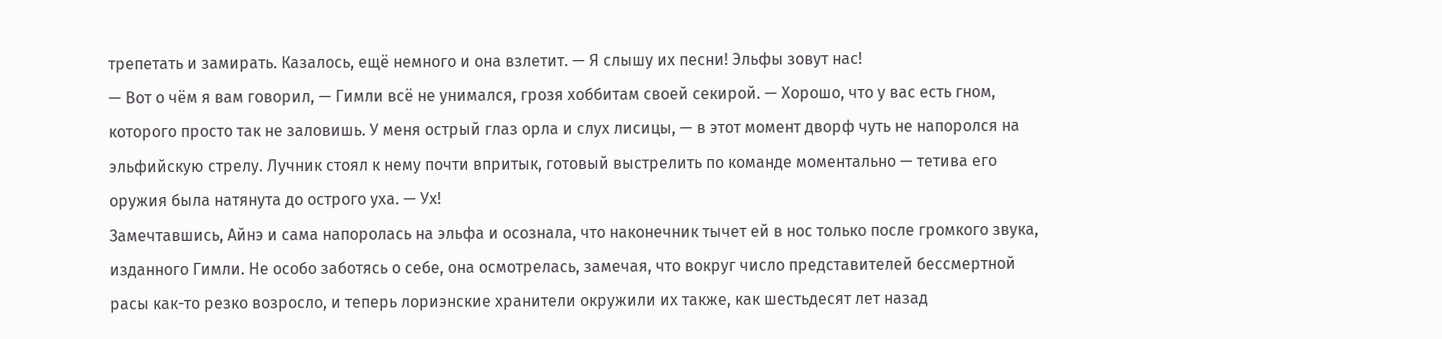трепетать и замирать. Казалось, ещё немного и она взлетит. — Я слышу их песни! Эльфы зовут нас!
— Вот о чём я вам говорил, — Гимли всё не унимался, грозя хоббитам своей секирой. — Хорошо, что у вас есть гном, которого просто так не заловишь. У меня острый глаз орла и слух лисицы, — в этот момент дворф чуть не напоролся на эльфийскую стрелу. Лучник стоял к нему почти впритык, готовый выстрелить по команде моментально — тетива его оружия была натянута до острого уха. — Ух!
Замечтавшись, Айнэ и сама напоролась на эльфа и осознала, что наконечник тычет ей в нос только после громкого звука, изданного Гимли. Не особо заботясь о себе, она осмотрелась, замечая, что вокруг число представителей бессмертной расы как-то резко возросло, и теперь лориэнские хранители окружили их также, как шестьдесят лет назад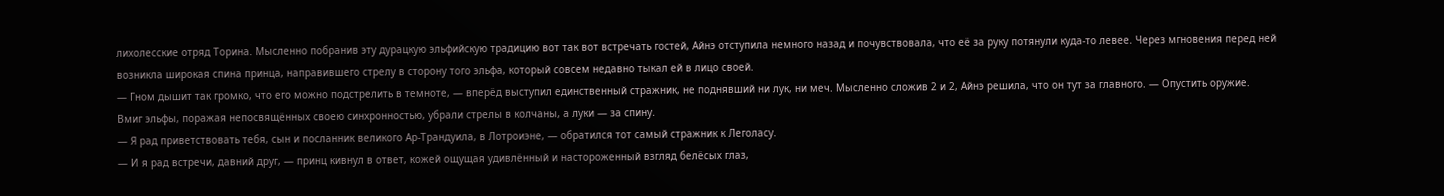лихолесские отряд Торина. Мысленно побранив эту дурацкую эльфийскую традицию вот так вот встречать гостей, Айнэ отступила немного назад и почувствовала, что её за руку потянули куда-то левее. Через мгновения перед ней возникла широкая спина принца, направившего стрелу в сторону того эльфа, который совсем недавно тыкал ей в лицо своей.
— Гном дышит так громко, что его можно подстрелить в темноте, — вперёд выступил единственный стражник, не поднявший ни лук, ни меч. Мысленно сложив 2 и 2, Айнэ решила, что он тут за главного. — Опустить оружие.
Вмиг эльфы, поражая непосвящённых своею синхронностью, убрали стрелы в колчаны, а луки — за спину.
— Я рад приветствовать тебя, сын и посланник великого Ар-Трандуила, в Лотроиэне, — обратился тот самый стражник к Леголасу.
— И я рад встречи, давний друг, — принц кивнул в ответ, кожей ощущая удивлённый и настороженный взгляд белёсых глаз,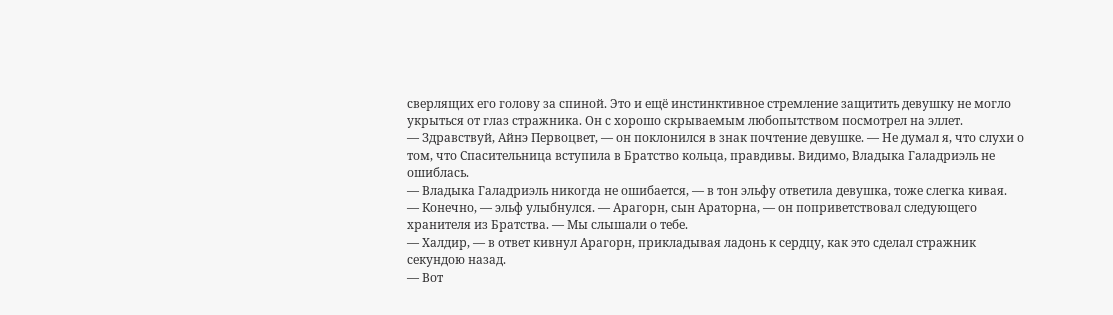сверлящих его голову за спиной. Это и ещё инстинктивное стремление защитить девушку не могло укрыться от глаз стражника. Он с хорошо скрываемым любопытством посмотрел на эллет.
— Здравствуй, Айнэ Первоцвет, — он поклонился в знак почтение девушке. — Не думал я, что слухи о том, что Спасительница вступила в Братство кольца, правдивы. Видимо, Владыка Галадриэль не ошиблась.
— Владыка Галадриэль никогда не ошибается, — в тон эльфу ответила девушка, тоже слегка кивая.
— Конечно, — эльф улыбнулся. — Арагорн, сын Араторна, — он поприветствовал следующего хранителя из Братства. — Мы слышали о тебе.
— Халдир, — в ответ кивнул Арагорн, прикладывая ладонь к сердцу, как это сделал стражник секундою назад.
— Вот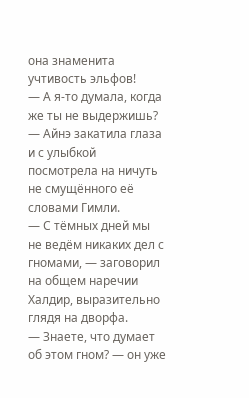она знаменита учтивость эльфов!
— А я-то думала, когда же ты не выдержишь? — Айнэ закатила глаза и с улыбкой посмотрела на ничуть не смущённого её словами Гимли.
— С тёмных дней мы не ведём никаких дел с гномами, — заговорил на общем наречии Халдир, выразительно глядя на дворфа.
— Знаете, что думает об этом гном? — он уже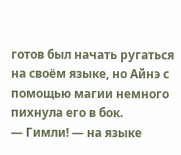готов был начать ругаться на своём языке, но Айнэ с помощью магии немного пихнула его в бок.
— Гимли! — на языке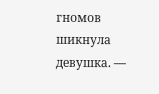гномов шикнула девушка. —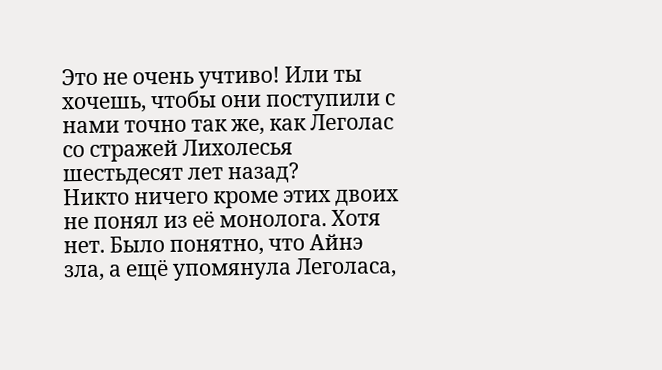Это не очень учтиво! Или ты хочешь, чтобы они поступили с нами точно так же, как Леголас со стражей Лихолесья шестьдесят лет назад?
Никто ничего кроме этих двоих не понял из её монолога. Хотя нет. Было понятно, что Айнэ зла, а ещё упомянула Леголаса,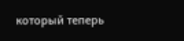который теперь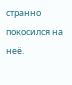странно покосился на неё.